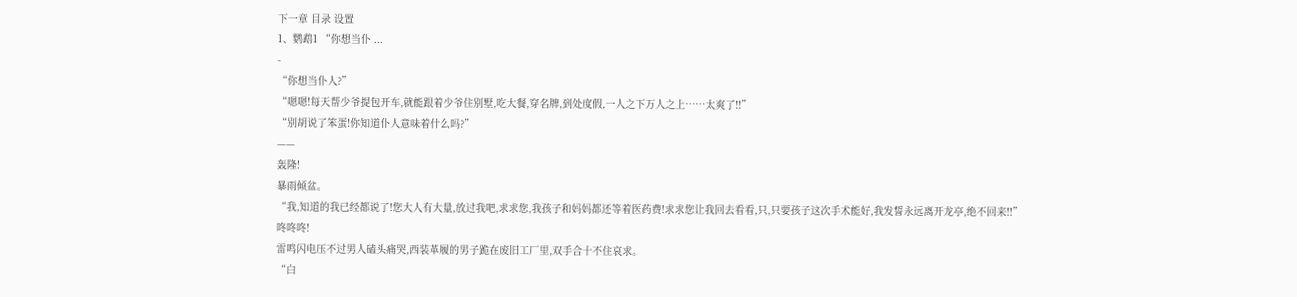下一章 目录 设置
1、鹦鹉1 “你想当仆 ...
-
“你想当仆人?”
“嗯嗯!每天帮少爷提包开车,就能跟着少爷住别墅,吃大餐,穿名牌,到处度假,一人之下万人之上……太爽了!!”
“别胡说了笨蛋!你知道仆人意味着什么吗?”
——
轰隆!
暴雨倾盆。
“我,知道的我已经都说了!您大人有大量,放过我吧,求求您,我孩子和妈妈都还等着医药费!求求您让我回去看看,只,只要孩子这次手术能好,我发誓永远离开龙亭,绝不回来!!”
咚咚咚!
雷鸣闪电压不过男人磕头痛哭,西装革履的男子跪在废旧工厂里,双手合十不住哀求。
“白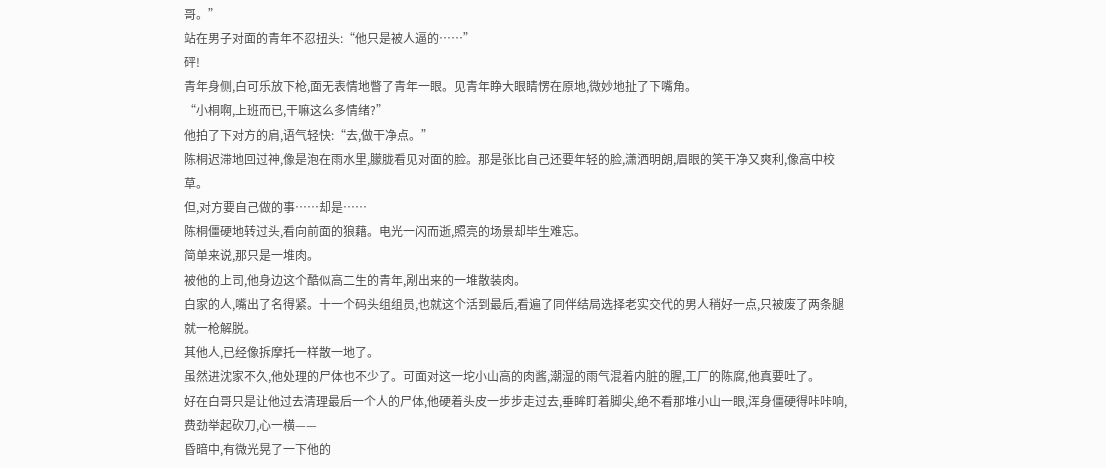哥。”
站在男子对面的青年不忍扭头:“他只是被人逼的……”
砰!
青年身侧,白可乐放下枪,面无表情地瞥了青年一眼。见青年睁大眼睛愣在原地,微妙地扯了下嘴角。
“小桐啊,上班而已,干嘛这么多情绪?”
他拍了下对方的肩,语气轻快:“去,做干净点。”
陈桐迟滞地回过神,像是泡在雨水里,朦胧看见对面的脸。那是张比自己还要年轻的脸,潇洒明朗,眉眼的笑干净又爽利,像高中校草。
但,对方要自己做的事……却是……
陈桐僵硬地转过头,看向前面的狼藉。电光一闪而逝,照亮的场景却毕生难忘。
简单来说,那只是一堆肉。
被他的上司,他身边这个酷似高二生的青年,剐出来的一堆散装肉。
白家的人,嘴出了名得紧。十一个码头组组员,也就这个活到最后,看遍了同伴结局选择老实交代的男人稍好一点,只被废了两条腿就一枪解脱。
其他人,已经像拆摩托一样散一地了。
虽然进沈家不久,他处理的尸体也不少了。可面对这一坨小山高的肉酱,潮湿的雨气混着内脏的腥,工厂的陈腐,他真要吐了。
好在白哥只是让他过去清理最后一个人的尸体,他硬着头皮一步步走过去,垂眸盯着脚尖,绝不看那堆小山一眼,浑身僵硬得咔咔响,费劲举起砍刀,心一横——
昏暗中,有微光晃了一下他的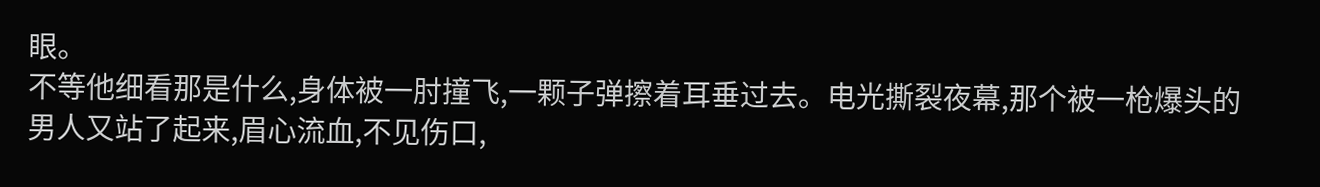眼。
不等他细看那是什么,身体被一肘撞飞,一颗子弹擦着耳垂过去。电光撕裂夜幕,那个被一枪爆头的男人又站了起来,眉心流血,不见伤口,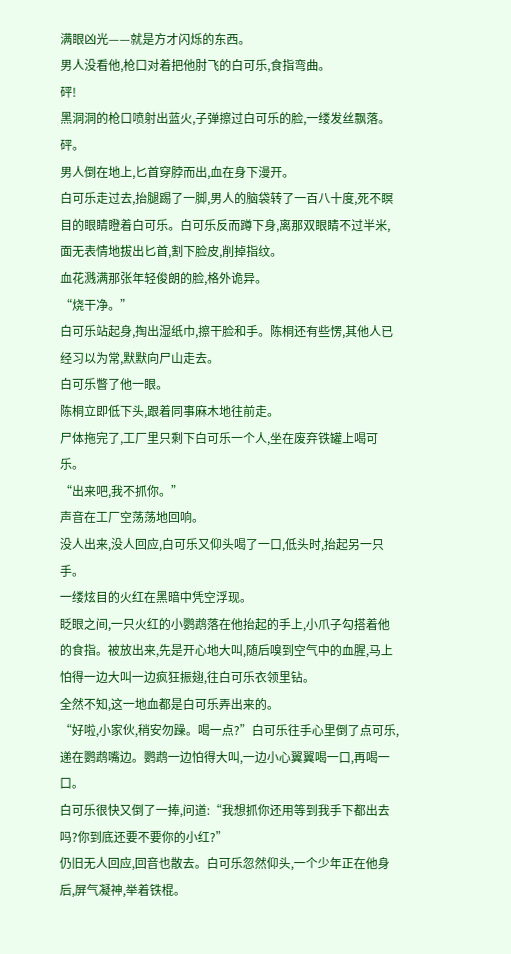满眼凶光——就是方才闪烁的东西。
男人没看他,枪口对着把他肘飞的白可乐,食指弯曲。
砰!
黑洞洞的枪口喷射出蓝火,子弹擦过白可乐的脸,一缕发丝飘落。
砰。
男人倒在地上,匕首穿脖而出,血在身下漫开。
白可乐走过去,抬腿踢了一脚,男人的脑袋转了一百八十度,死不瞑目的眼睛瞪着白可乐。白可乐反而蹲下身,离那双眼睛不过半米,面无表情地拔出匕首,割下脸皮,削掉指纹。
血花溅满那张年轻俊朗的脸,格外诡异。
“烧干净。”
白可乐站起身,掏出湿纸巾,擦干脸和手。陈桐还有些愣,其他人已经习以为常,默默向尸山走去。
白可乐瞥了他一眼。
陈桐立即低下头,跟着同事麻木地往前走。
尸体拖完了,工厂里只剩下白可乐一个人,坐在废弃铁罐上喝可乐。
“出来吧,我不抓你。”
声音在工厂空荡荡地回响。
没人出来,没人回应,白可乐又仰头喝了一口,低头时,抬起另一只手。
一缕炫目的火红在黑暗中凭空浮现。
眨眼之间,一只火红的小鹦鹉落在他抬起的手上,小爪子勾搭着他的食指。被放出来,先是开心地大叫,随后嗅到空气中的血腥,马上怕得一边大叫一边疯狂振翅,往白可乐衣领里钻。
全然不知,这一地血都是白可乐弄出来的。
“好啦,小家伙,稍安勿躁。喝一点?”白可乐往手心里倒了点可乐,递在鹦鹉嘴边。鹦鹉一边怕得大叫,一边小心翼翼喝一口,再喝一口。
白可乐很快又倒了一捧,问道:“我想抓你还用等到我手下都出去吗?你到底还要不要你的小红?”
仍旧无人回应,回音也散去。白可乐忽然仰头,一个少年正在他身后,屏气凝神,举着铁棍。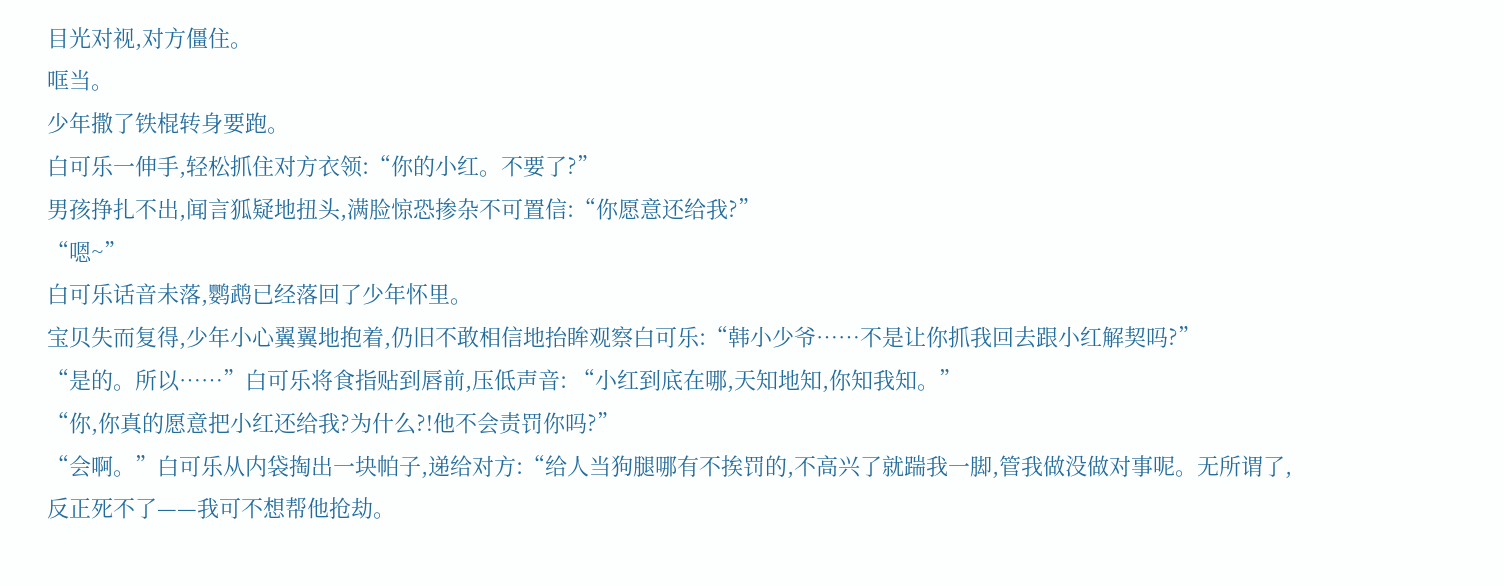目光对视,对方僵住。
哐当。
少年撒了铁棍转身要跑。
白可乐一伸手,轻松抓住对方衣领:“你的小红。不要了?”
男孩挣扎不出,闻言狐疑地扭头,满脸惊恐掺杂不可置信:“你愿意还给我?”
“嗯~”
白可乐话音未落,鹦鹉已经落回了少年怀里。
宝贝失而复得,少年小心翼翼地抱着,仍旧不敢相信地抬眸观察白可乐:“韩小少爷……不是让你抓我回去跟小红解契吗?”
“是的。所以……”白可乐将食指贴到唇前,压低声音: “小红到底在哪,天知地知,你知我知。”
“你,你真的愿意把小红还给我?为什么?!他不会责罚你吗?”
“会啊。”白可乐从内袋掏出一块帕子,递给对方:“给人当狗腿哪有不挨罚的,不高兴了就踹我一脚,管我做没做对事呢。无所谓了,反正死不了——我可不想帮他抢劫。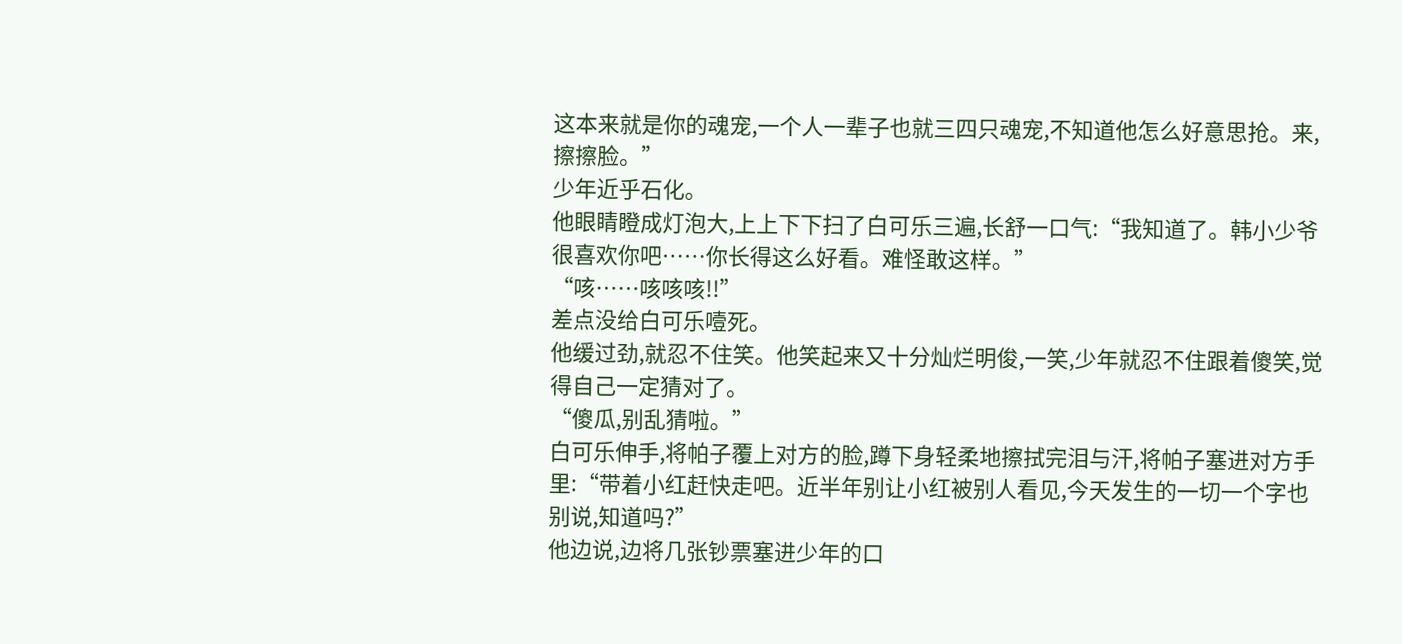这本来就是你的魂宠,一个人一辈子也就三四只魂宠,不知道他怎么好意思抢。来,擦擦脸。”
少年近乎石化。
他眼睛瞪成灯泡大,上上下下扫了白可乐三遍,长舒一口气:“我知道了。韩小少爷很喜欢你吧……你长得这么好看。难怪敢这样。”
“咳……咳咳咳!!”
差点没给白可乐噎死。
他缓过劲,就忍不住笑。他笑起来又十分灿烂明俊,一笑,少年就忍不住跟着傻笑,觉得自己一定猜对了。
“傻瓜,别乱猜啦。”
白可乐伸手,将帕子覆上对方的脸,蹲下身轻柔地擦拭完泪与汗,将帕子塞进对方手里:“带着小红赶快走吧。近半年别让小红被别人看见,今天发生的一切一个字也别说,知道吗?”
他边说,边将几张钞票塞进少年的口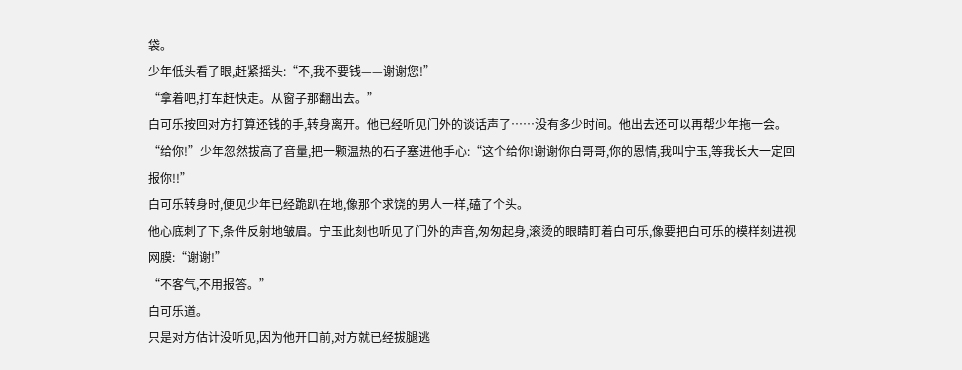袋。
少年低头看了眼,赶紧摇头:“不,我不要钱——谢谢您!”
“拿着吧,打车赶快走。从窗子那翻出去。”
白可乐按回对方打算还钱的手,转身离开。他已经听见门外的谈话声了……没有多少时间。他出去还可以再帮少年拖一会。
“给你!”少年忽然拔高了音量,把一颗温热的石子塞进他手心:“这个给你!谢谢你白哥哥,你的恩情,我叫宁玉,等我长大一定回报你!!”
白可乐转身时,便见少年已经跪趴在地,像那个求饶的男人一样,磕了个头。
他心底刺了下,条件反射地皱眉。宁玉此刻也听见了门外的声音,匆匆起身,滚烫的眼睛盯着白可乐,像要把白可乐的模样刻进视网膜:“谢谢!”
“不客气,不用报答。”
白可乐道。
只是对方估计没听见,因为他开口前,对方就已经拔腿逃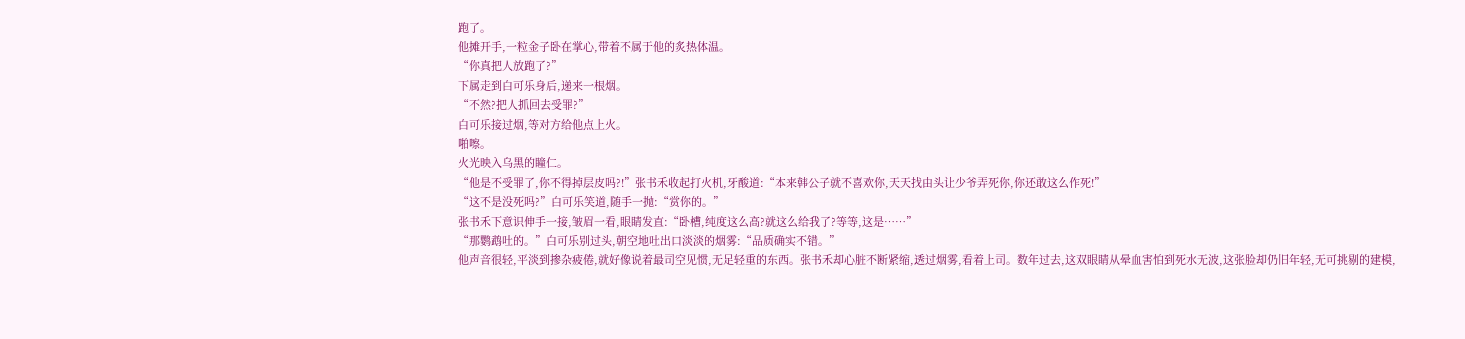跑了。
他摊开手,一粒金子卧在掌心,带着不属于他的炙热体温。
“你真把人放跑了?”
下属走到白可乐身后,递来一根烟。
“不然?把人抓回去受罪?”
白可乐接过烟,等对方给他点上火。
啪嚓。
火光映入乌黑的瞳仁。
“他是不受罪了,你不得掉层皮吗?!”张书禾收起打火机,牙酸道:“本来韩公子就不喜欢你,天天找由头让少爷弄死你,你还敢这么作死!”
“这不是没死吗?”白可乐笑道,随手一抛:“赏你的。”
张书禾下意识伸手一接,皱眉一看,眼睛发直:“卧槽,纯度这么高?就这么给我了?等等,这是……”
“那鹦鹉吐的。”白可乐别过头,朝空地吐出口淡淡的烟雾:“品质确实不错。”
他声音很轻,平淡到掺杂疲倦,就好像说着最司空见惯,无足轻重的东西。张书禾却心脏不断紧缩,透过烟雾,看着上司。数年过去,这双眼睛从晕血害怕到死水无波,这张脸却仍旧年轻,无可挑剔的建模,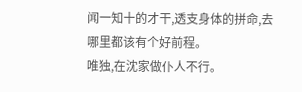闻一知十的才干,透支身体的拼命,去哪里都该有个好前程。
唯独,在沈家做仆人不行。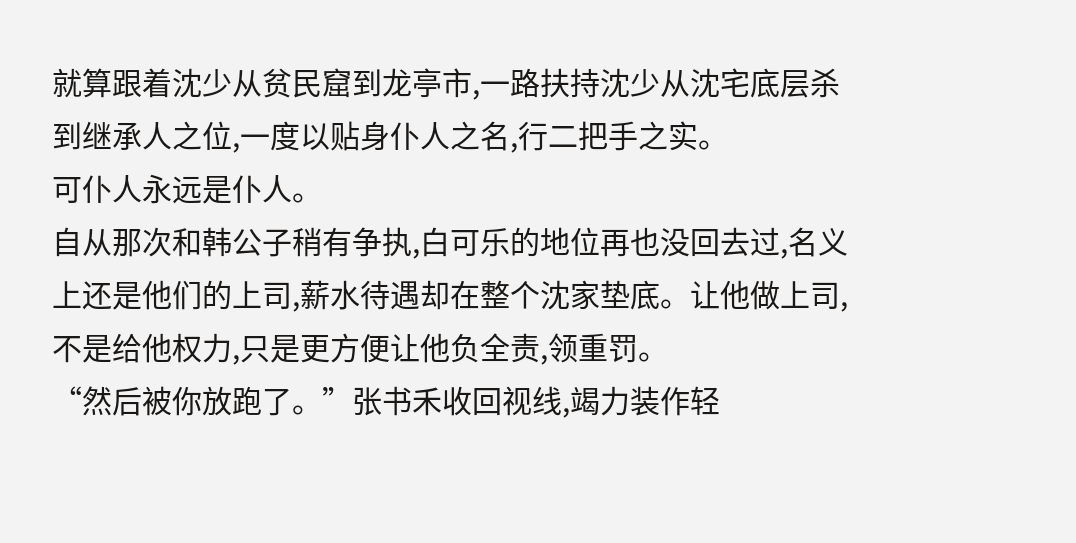就算跟着沈少从贫民窟到龙亭市,一路扶持沈少从沈宅底层杀到继承人之位,一度以贴身仆人之名,行二把手之实。
可仆人永远是仆人。
自从那次和韩公子稍有争执,白可乐的地位再也没回去过,名义上还是他们的上司,薪水待遇却在整个沈家垫底。让他做上司,不是给他权力,只是更方便让他负全责,领重罚。
“然后被你放跑了。”张书禾收回视线,竭力装作轻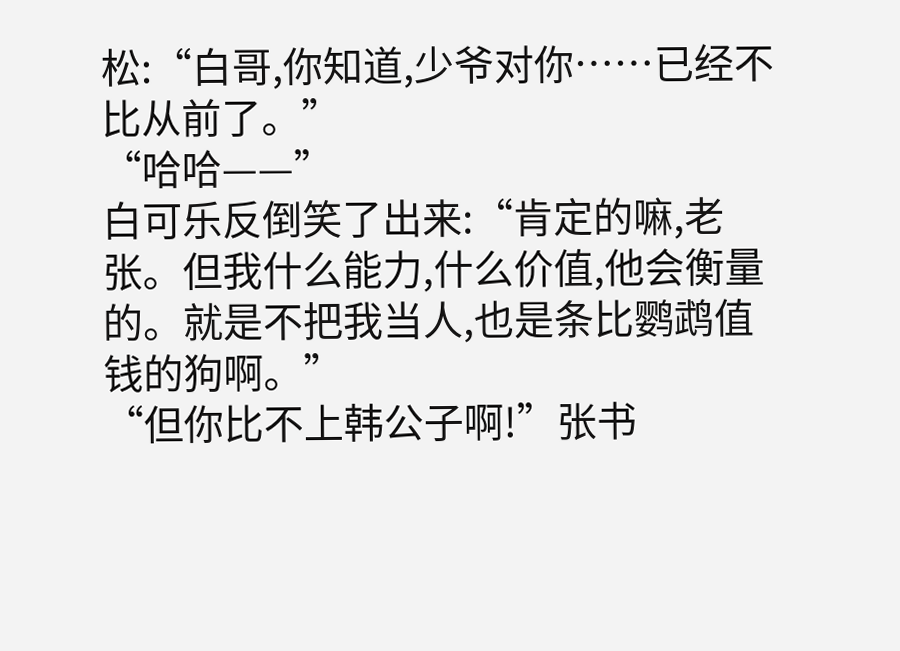松:“白哥,你知道,少爷对你……已经不比从前了。”
“哈哈——”
白可乐反倒笑了出来:“肯定的嘛,老张。但我什么能力,什么价值,他会衡量的。就是不把我当人,也是条比鹦鹉值钱的狗啊。”
“但你比不上韩公子啊!”张书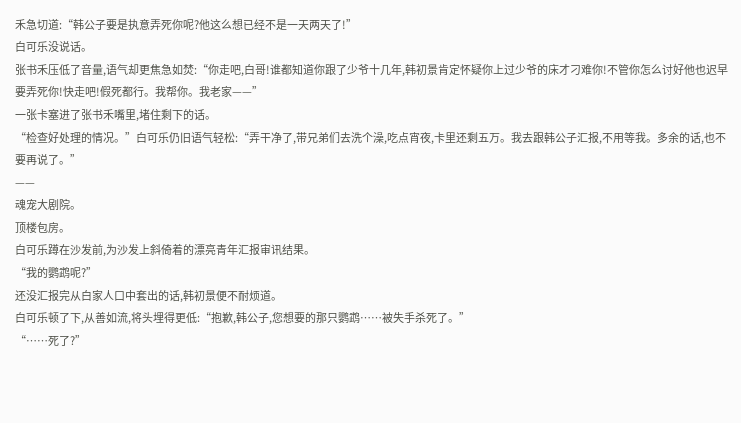禾急切道:“韩公子要是执意弄死你呢?他这么想已经不是一天两天了!”
白可乐没说话。
张书禾压低了音量,语气却更焦急如焚:“你走吧,白哥!谁都知道你跟了少爷十几年,韩初景肯定怀疑你上过少爷的床才刁难你!不管你怎么讨好他也迟早要弄死你!快走吧!假死都行。我帮你。我老家——”
一张卡塞进了张书禾嘴里,堵住剩下的话。
“检查好处理的情况。”白可乐仍旧语气轻松:“弄干净了,带兄弟们去洗个澡,吃点宵夜,卡里还剩五万。我去跟韩公子汇报,不用等我。多余的话,也不要再说了。”
——
魂宠大剧院。
顶楼包房。
白可乐蹲在沙发前,为沙发上斜倚着的漂亮青年汇报审讯结果。
“我的鹦鹉呢?”
还没汇报完从白家人口中套出的话,韩初景便不耐烦道。
白可乐顿了下,从善如流,将头埋得更低:“抱歉,韩公子,您想要的那只鹦鹉……被失手杀死了。”
“……死了?”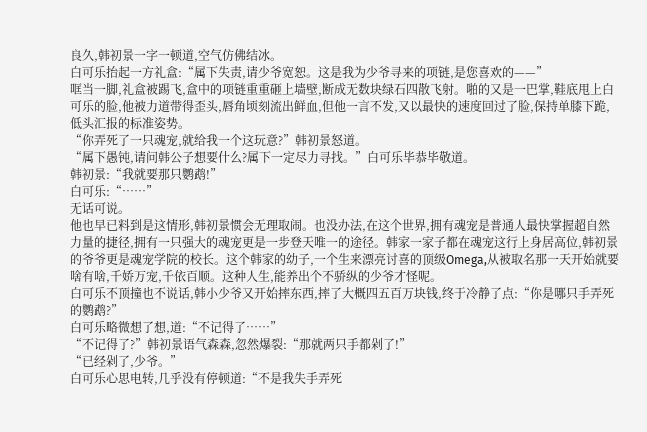良久,韩初景一字一顿道,空气仿佛结冰。
白可乐抬起一方礼盒:“属下失责,请少爷宽恕。这是我为少爷寻来的项链,是您喜欢的——”
哐当一脚,礼盒被踢飞,盒中的项链重重砸上墙壁,断成无数块绿石四散飞射。啪的又是一巴掌,鞋底甩上白可乐的脸,他被力道带得歪头,唇角顷刻流出鲜血,但他一言不发,又以最快的速度回过了脸,保持单膝下跪,低头汇报的标准姿势。
“你弄死了一只魂宠,就给我一个这玩意?”韩初景怒道。
“属下愚钝,请问韩公子想要什么?属下一定尽力寻找。”白可乐毕恭毕敬道。
韩初景:“我就要那只鹦鹉!”
白可乐:“……”
无话可说。
他也早已料到是这情形,韩初景惯会无理取闹。也没办法,在这个世界,拥有魂宠是普通人最快掌握超自然力量的捷径,拥有一只强大的魂宠更是一步登天唯一的途径。韩家一家子都在魂宠这行上身居高位,韩初景的爷爷更是魂宠学院的校长。这个韩家的幼子,一个生来漂亮讨喜的顶级Omega,从被取名那一天开始就要啥有啥,千娇万宠,千依百顺。这种人生,能养出个不骄纵的少爷才怪呢。
白可乐不顶撞也不说话,韩小少爷又开始摔东西,摔了大概四五百万块钱,终于冷静了点:“你是哪只手弄死的鹦鹉?”
白可乐略微想了想,道:“不记得了……”
“不记得了?”韩初景语气森森,忽然爆裂:“那就两只手都剁了!”
“已经剁了,少爷。”
白可乐心思电转,几乎没有停顿道:“不是我失手弄死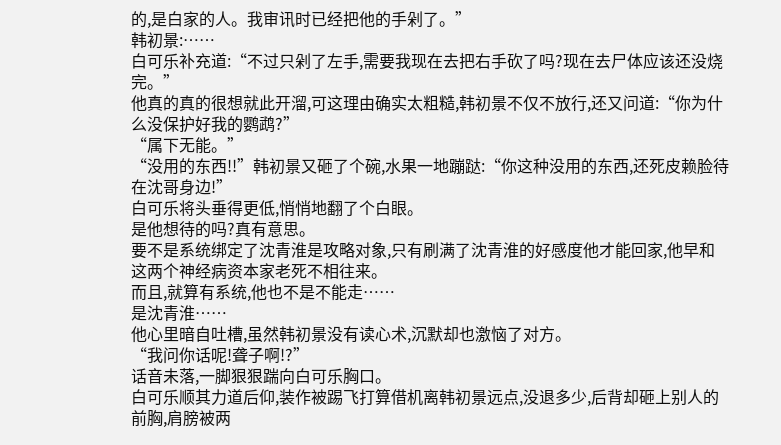的,是白家的人。我审讯时已经把他的手剁了。”
韩初景:……
白可乐补充道:“不过只剁了左手,需要我现在去把右手砍了吗?现在去尸体应该还没烧完。”
他真的真的很想就此开溜,可这理由确实太粗糙,韩初景不仅不放行,还又问道:“你为什么没保护好我的鹦鹉?”
“属下无能。”
“没用的东西!!”韩初景又砸了个碗,水果一地蹦跶:“你这种没用的东西,还死皮赖脸待在沈哥身边!”
白可乐将头垂得更低,悄悄地翻了个白眼。
是他想待的吗?真有意思。
要不是系统绑定了沈青淮是攻略对象,只有刷满了沈青淮的好感度他才能回家,他早和这两个神经病资本家老死不相往来。
而且,就算有系统,他也不是不能走……
是沈青淮……
他心里暗自吐槽,虽然韩初景没有读心术,沉默却也激恼了对方。
“我问你话呢!聋子啊!?”
话音未落,一脚狠狠踹向白可乐胸口。
白可乐顺其力道后仰,装作被踢飞打算借机离韩初景远点,没退多少,后背却砸上别人的前胸,肩膀被两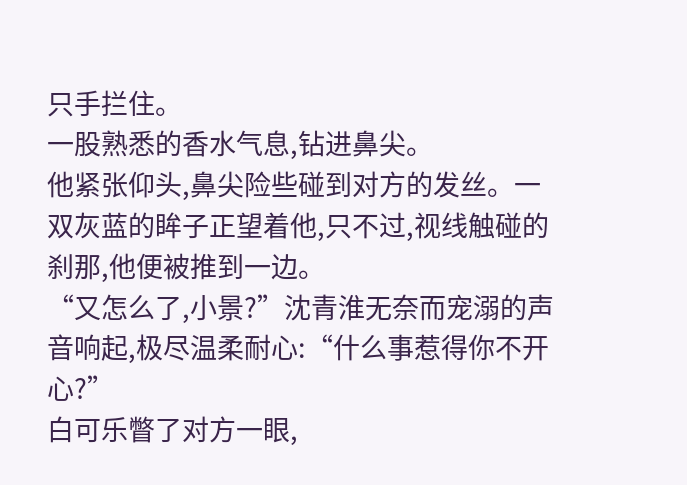只手拦住。
一股熟悉的香水气息,钻进鼻尖。
他紧张仰头,鼻尖险些碰到对方的发丝。一双灰蓝的眸子正望着他,只不过,视线触碰的刹那,他便被推到一边。
“又怎么了,小景?”沈青淮无奈而宠溺的声音响起,极尽温柔耐心:“什么事惹得你不开心?”
白可乐瞥了对方一眼,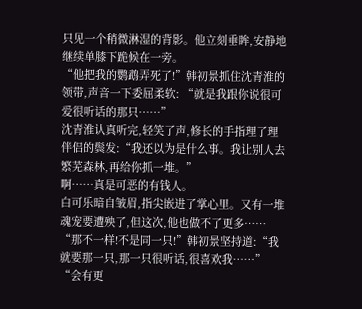只见一个稍微淋湿的背影。他立刻垂眸,安静地继续单膝下跪候在一旁。
“他把我的鹦鹉弄死了!”韩初景抓住沈青淮的领带,声音一下委屈柔软: “就是我跟你说很可爱很听话的那只……”
沈青淮认真听完,轻笑了声,修长的手指理了理伴侣的鬓发:“我还以为是什么事。我让别人去繁芜森林,再给你抓一堆。”
啊……真是可恶的有钱人。
白可乐暗自皱眉,指尖嵌进了掌心里。又有一堆魂宠要遭殃了,但这次,他也做不了更多……
“那不一样!不是同一只!”韩初景坚持道:“我就要那一只,那一只很听话,很喜欢我……”
“会有更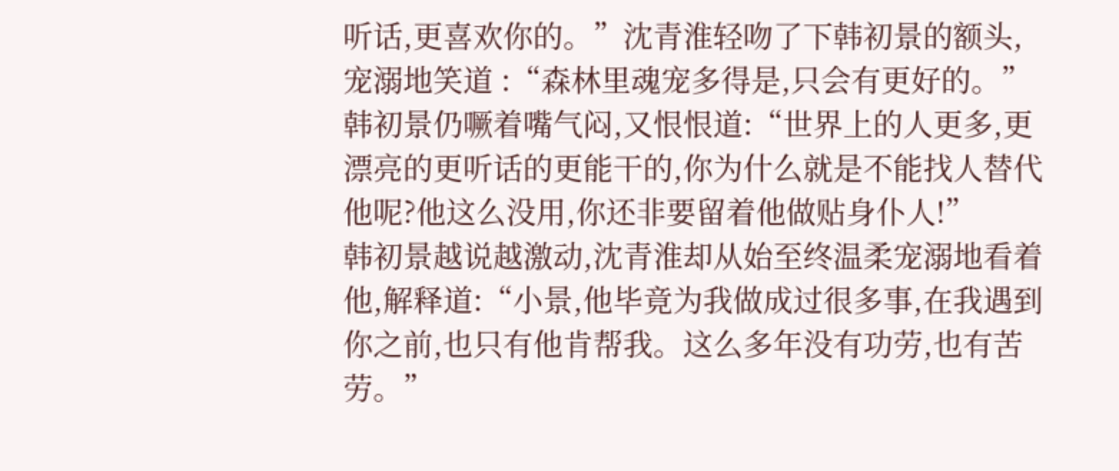听话,更喜欢你的。”沈青淮轻吻了下韩初景的额头,宠溺地笑道 :“森林里魂宠多得是,只会有更好的。”
韩初景仍噘着嘴气闷,又恨恨道:“世界上的人更多,更漂亮的更听话的更能干的,你为什么就是不能找人替代他呢?他这么没用,你还非要留着他做贴身仆人!”
韩初景越说越激动,沈青淮却从始至终温柔宠溺地看着他,解释道:“小景,他毕竟为我做成过很多事,在我遇到你之前,也只有他肯帮我。这么多年没有功劳,也有苦劳。”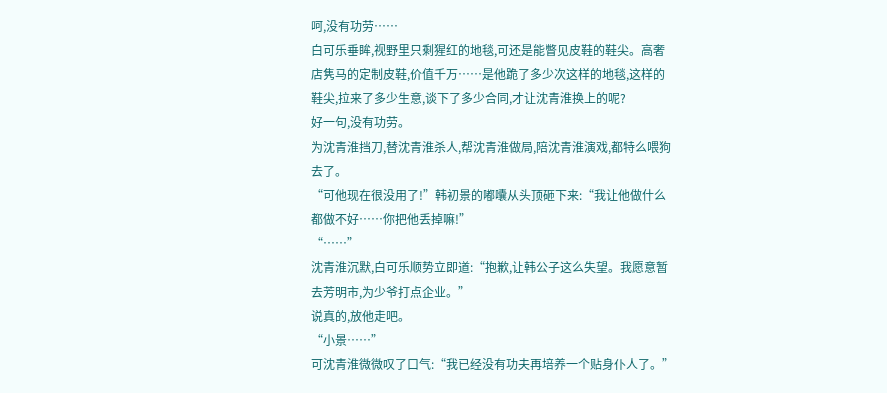呵,没有功劳……
白可乐垂眸,视野里只剩猩红的地毯,可还是能瞥见皮鞋的鞋尖。高奢店隽马的定制皮鞋,价值千万……是他跪了多少次这样的地毯,这样的鞋尖,拉来了多少生意,谈下了多少合同,才让沈青淮换上的呢?
好一句,没有功劳。
为沈青淮挡刀,替沈青淮杀人,帮沈青淮做局,陪沈青淮演戏,都特么喂狗去了。
“可他现在很没用了!”韩初景的嘟囔从头顶砸下来:“我让他做什么都做不好……你把他丢掉嘛!”
“……”
沈青淮沉默,白可乐顺势立即道:“抱歉,让韩公子这么失望。我愿意暂去芳明市,为少爷打点企业。”
说真的,放他走吧。
“小景……”
可沈青淮微微叹了口气:“我已经没有功夫再培养一个贴身仆人了。”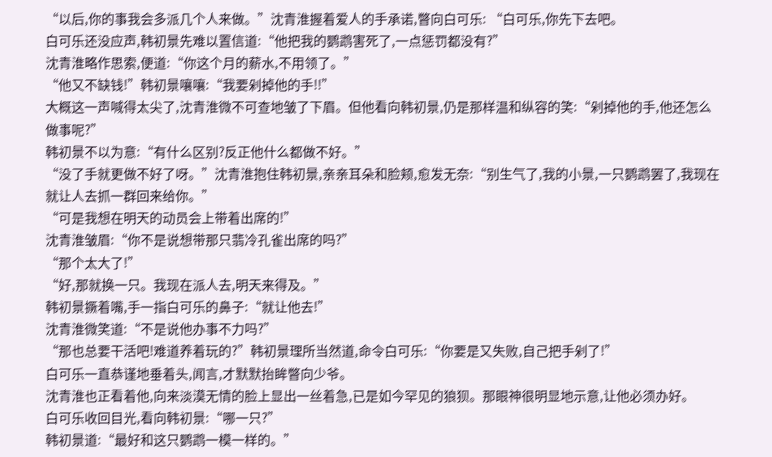“以后,你的事我会多派几个人来做。”沈青淮握着爱人的手承诺,瞥向白可乐: “白可乐,你先下去吧。
白可乐还没应声,韩初景先难以置信道:“他把我的鹦鹉害死了,一点惩罚都没有?”
沈青淮略作思索,便道:“你这个月的薪水,不用领了。”
“他又不缺钱!”韩初景嚷嚷:“我要剁掉他的手!!”
大概这一声喊得太尖了,沈青淮微不可查地皱了下眉。但他看向韩初景,仍是那样温和纵容的笑:“剁掉他的手,他还怎么做事呢?”
韩初景不以为意:“有什么区别?反正他什么都做不好。”
“没了手就更做不好了呀。”沈青淮抱住韩初景,亲亲耳朵和脸颊,愈发无奈:“别生气了,我的小景,一只鹦鹉罢了,我现在就让人去抓一群回来给你。”
“可是我想在明天的动员会上带着出席的!”
沈青淮皱眉:“你不是说想带那只翡冷孔雀出席的吗?”
“那个太大了!”
“好,那就换一只。我现在派人去,明天来得及。”
韩初景撅着嘴,手一指白可乐的鼻子:“就让他去!”
沈青淮微笑道:“不是说他办事不力吗?”
“那也总要干活吧!难道养着玩的?”韩初景理所当然道,命令白可乐:“你要是又失败,自己把手剁了!”
白可乐一直恭谨地垂着头,闻言,才默默抬眸瞥向少爷。
沈青淮也正看着他,向来淡漠无情的脸上显出一丝着急,已是如今罕见的狼狈。那眼神很明显地示意,让他必须办好。
白可乐收回目光,看向韩初景:“哪一只?”
韩初景道:“最好和这只鹦鹉一模一样的。”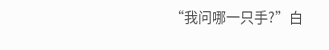“我问哪一只手?”白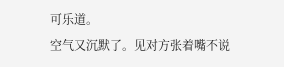可乐道。
空气又沉默了。见对方张着嘴不说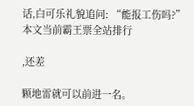话,白可乐礼貌追问: “能报工伤吗?”
本文当前霸王票全站排行

,还差

颗地雷就可以前进一名。